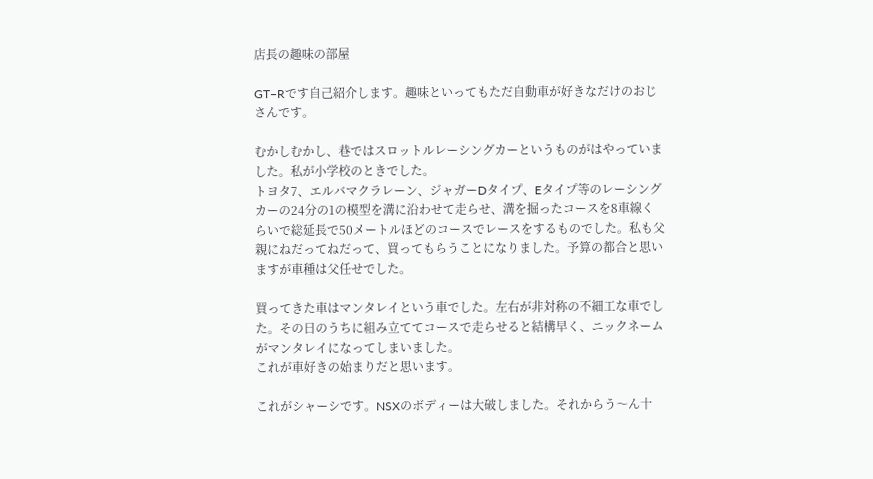店長の趣味の部屋

GT−Rです自己紹介します。趣味といってもただ自動車が好きなだけのおじさんです。

むかしむかし、巷ではスロットルレーシングカーというものがはやっていました。私が小学校のときでした。
トヨタ7、エルバマクラレーン、ジャガーDタイプ、Eタイプ等のレーシングカーの24分の1の模型を溝に沿わせて走らせ、溝を掘ったコースを8車線くらいで総延長で50メートルほどのコースでレースをするものでした。私も父親にねだってねだって、買ってもらうことになりました。予算の都合と思いますが車種は父任せでした。

買ってきた車はマンタレイという車でした。左右が非対称の不細工な車でした。その日のうちに組み立ててコースで走らせると結構早く、ニックネームがマンタレイになってしまいました。
これが車好きの始まりだと思います。

これがシャーシです。NSXのボディーは大破しました。それからう〜ん十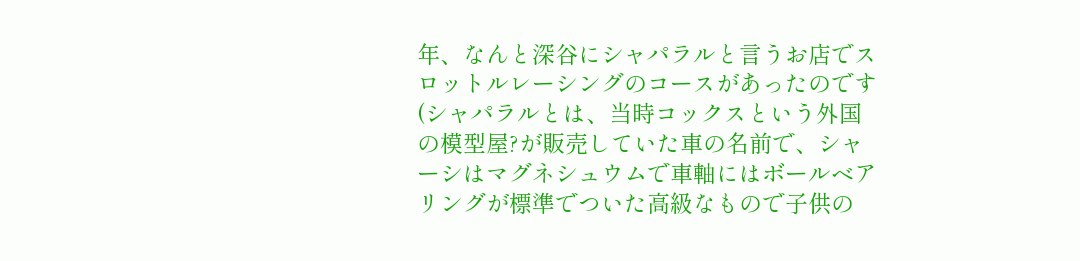年、なんと深谷にシャパラルと言うお店でスロットルレーシングのコースがあったのです(シャパラルとは、当時コックスという外国の模型屋?が販売していた車の名前で、シャーシはマグネシュウムで車軸にはボールベアリングが標準でついた高級なもので子供の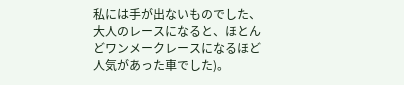私には手が出ないものでした、大人のレースになると、ほとんどワンメークレースになるほど人気があった車でした)。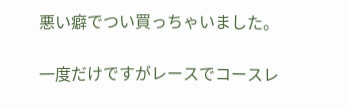悪い癖でつい買っちゃいました。

一度だけですがレースでコースレ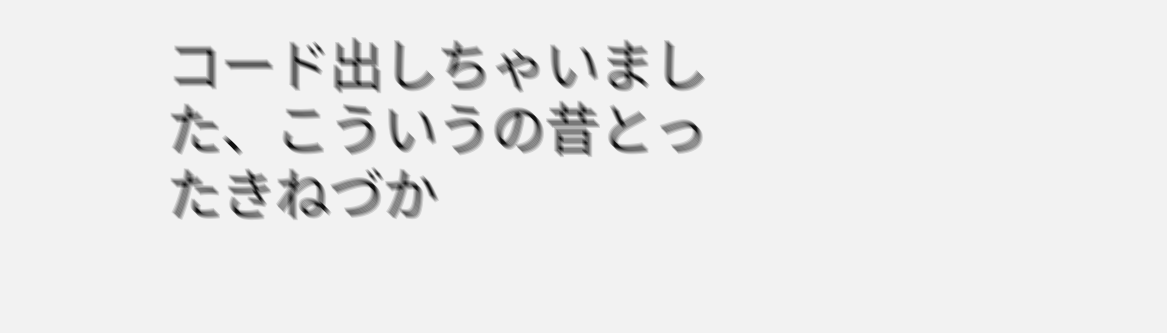コード出しちゃいました、こういうの昔とったきねづか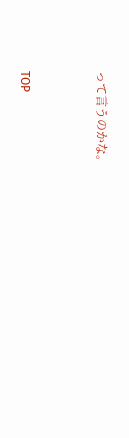って言うのかな。




TOP